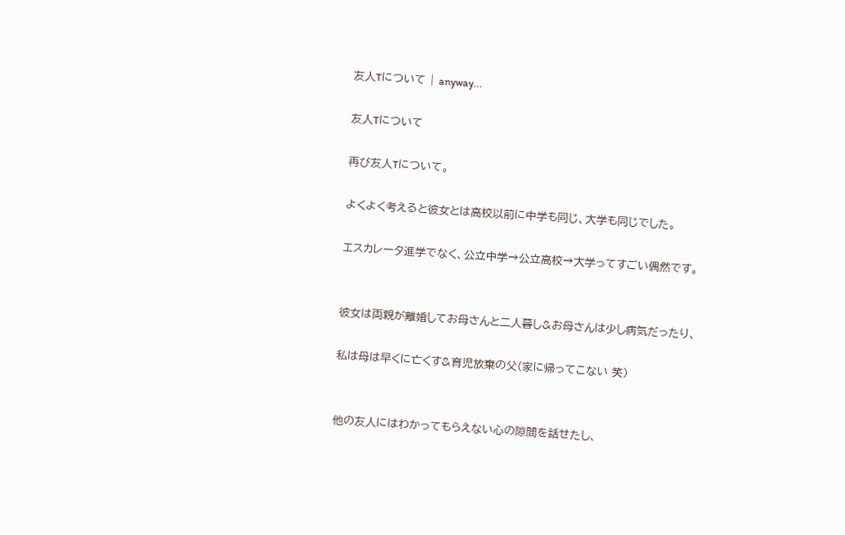友人Tについて | anyway...

友人Tについて

再び友人Tについて。

よくよく考えると彼女とは高校以前に中学も同じ、大学も同じでした。

エスカレータ進学でなく、公立中学→公立高校→大学ってすごい偶然です。


彼女は両親が離婚してお母さんと二人暮し&お母さんは少し病気だったり、

私は母は早くに亡くす&育児放棄の父(家に帰ってこない 笑)


他の友人にはわかってもらえない心の隙間を話せたし、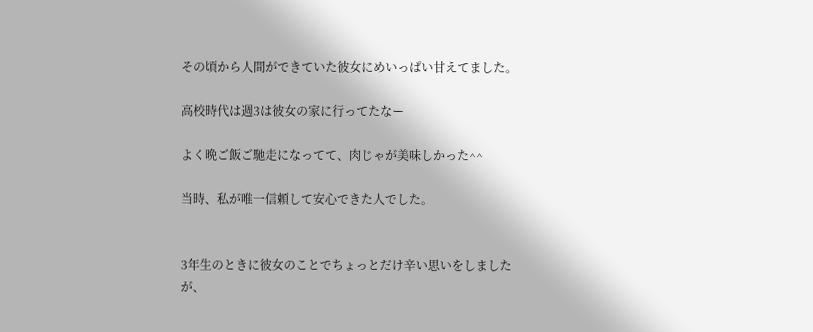その頃から人間ができていた彼女にめいっぱい甘えてました。

高校時代は週3は彼女の家に行ってたなー

よく晩ご飯ご馳走になってて、肉じゃが美味しかった^^

当時、私が唯一信頼して安心できた人でした。


3年生のときに彼女のことでちょっとだけ辛い思いをしましたが、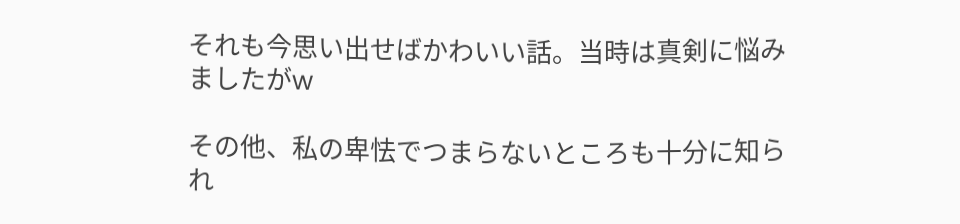それも今思い出せばかわいい話。当時は真剣に悩みましたがw

その他、私の卑怯でつまらないところも十分に知られ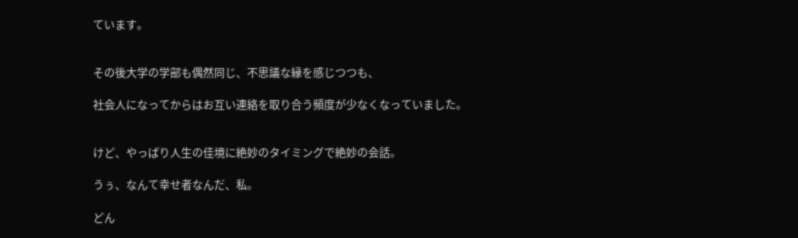ています。


その後大学の学部も偶然同じ、不思議な縁を感じつつも、

社会人になってからはお互い連絡を取り合う頻度が少なくなっていました。


けど、やっぱり人生の佳境に絶妙のタイミングで絶妙の会話。

うぅ、なんて幸せ者なんだ、私。

どん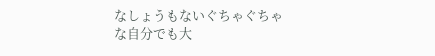なしょうもないぐちゃぐちゃな自分でも大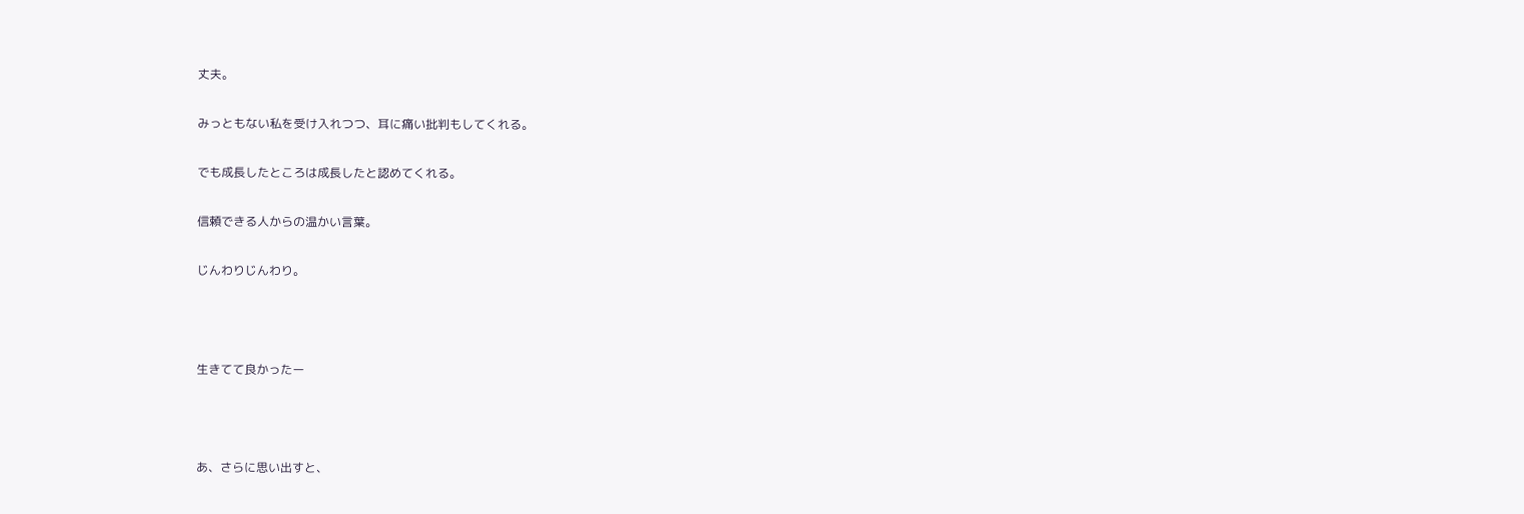丈夫。

みっともない私を受け入れつつ、耳に痛い批判もしてくれる。

でも成長したところは成長したと認めてくれる。

信頼できる人からの温かい言葉。

じんわりじんわり。



生きてて良かったー



あ、さらに思い出すと、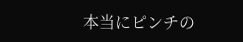本当にピンチの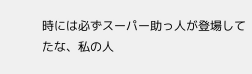時には必ずスーパー助っ人が登場してたな、私の人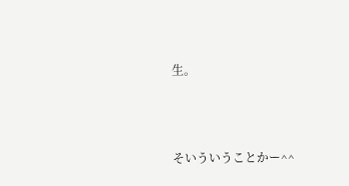生。



そいういうことかー^^